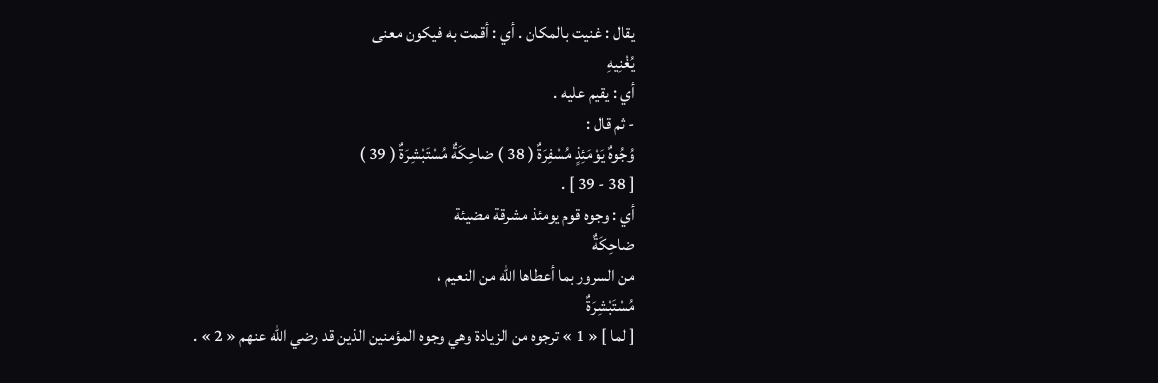يقال : غنيت بالمكان . أي : أقمت به فيكون معنى
يُغْنِيهِ
أي : يقيم عليه .
- ثم قال :
وُجُوهٌ يَوْمَئِذٍ مُسْفِرَةٌ ( 38 ) ضاحِكَةٌ مُسْتَبْشِرَةٌ ( 39 )
[ 38 - 39 ] .
أي : وجوه قوم يومئذ مشرقة مضيئة
ضاحِكَةٌ
من السرور بما أعطاها اللّه من النعيم ،
مُسْتَبْشِرَةٌ
[ لما ] « 1 » ترجوه من الزيادة وهي وجوه المؤمنين الذين قد رضي اللّه عنهم « 2 » .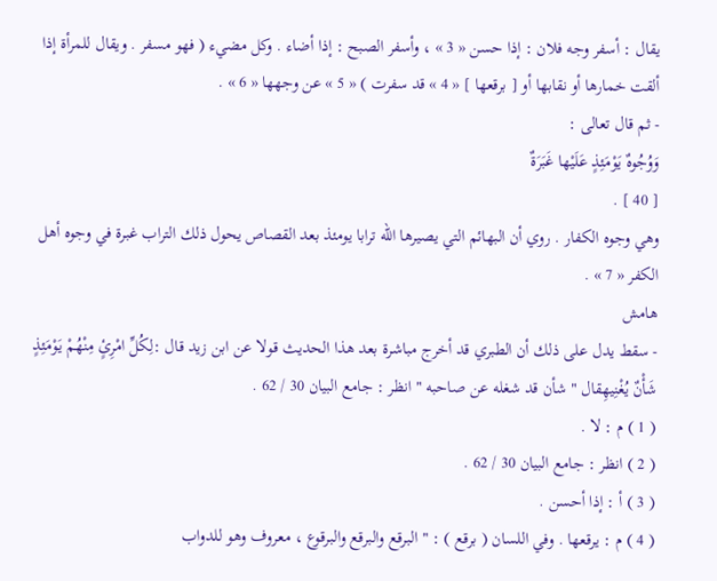يقال : أسفر وجه فلان : إذا حسن « 3 » ، وأسفر الصبح : إذا أضاء . وكل مضيء ( فهو مسفر . ويقال للمرأة إذا ألقت خمارها أو نقابها أو [ برقعها ] « 4 » قد سفرت ) « 5 » عن وجهها « 6 » .
- ثم قال تعالى :
وَوُجُوهٌ يَوْمَئِذٍ عَلَيْها غَبَرَةٌ
[ 40 ] .
وهي وجوه الكفار . روي أن البهائم التي يصيرها اللّه ترابا يومئذ بعد القصاص يحول ذلك التراب غبرة في وجوه أهل الكفر « 7 » .
هامش
- سقط يدل على ذلك أن الطبري قد أخرج مباشرة بعد هذا الحديث قولا عن ابن زيد قال :لِكُلِّ امْرِئٍ مِنْهُمْ يَوْمَئِذٍ شَأْنٌ يُغْنِيهِقال " شأن قد شغله عن صاحبه " انظر : جامع البيان 30 / 62 .
( 1 ) م : لا .
( 2 ) انظر : جامع البيان 30 / 62 .
( 3 ) أ : إذا أحسن .
( 4 ) م : يرقعها . وفي اللسان ( برقع ) : " البرقع والبرقع والبرقوع ، معروف وهو للدواب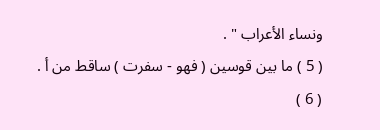ونساء الأعراب " .
( 5 ) ما بين قوسين ( فهو - سفرت ) ساقط من أ .
( 6 )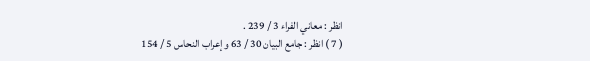انظر : معاني الفراء 3 / 239 .
( 7 ) انظر : جامع البيان 30 / 63 وإعراب النحاس 5 / 154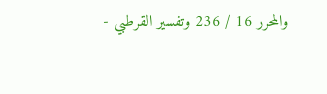والمحرر 16 / 236 وتفسير القرطبي -